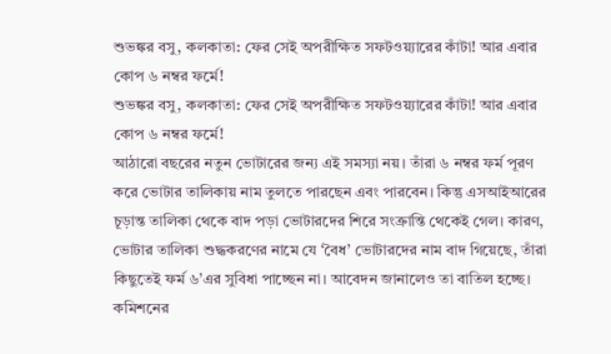শুভঙ্কর বসু, কলকাতা: ফের সেই অপরীক্ষিত সফটওয়্যারের কাঁটা! আর এবার কোপ ৬ নম্বর ফর্মে!
শুভঙ্কর বসু, কলকাতা: ফের সেই অপরীক্ষিত সফটওয়্যারের কাঁটা! আর এবার কোপ ৬ নম্বর ফর্মে!
আঠারো বছরের নতুন ভোটারের জন্য এই সমস্যা নয়। তাঁরা ৬ নম্বর ফর্ম পূরণ করে ভোটার তালিকায় নাম তুলতে পারছেন এবং পারবেন। কিন্তু এসআইআরের চূড়ান্ত তালিকা থেকে বাদ পড়া ভোটারদের শিরে সংক্রান্তি থেকেই গেল। কারণ, ভোটার তালিকা শুদ্ধকরণের নামে যে ‘বৈধ’ ভোটারদের নাম বাদ গিয়েছে, তাঁরা কিছুতেই ফর্ম ৬’এর সুবিধা পাচ্ছেন না। আবেদন জানালেও তা বাতিল হচ্ছে।
কমিশনের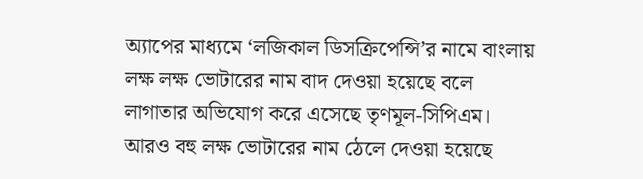অ্যাপের মাধ্যমে ‘লজিকাল ডিসক্রিপেন্সি’র নামে বাংলায় লক্ষ লক্ষ ভোটারের নাম বাদ দেওয়া হয়েছে বলে লাগাতার অভিযোগ করে এসেছে তৃণমূল-সিপিএম। আরও বহু লক্ষ ভোটারের নাম ঠেলে দেওয়া হয়েছে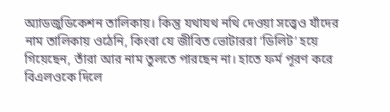অ্যাডজুডিকেশন তালিকায়। কিন্তু যথাযথ নথি দেওয়া সত্ত্বেও যাঁদের নাম তালিকায় ওঠেনি, কিংবা যে জীবিত ভোটাররা ‘ডিলিট’ হয়ে গিয়েছেন, তাঁরা আর নাম তুলতে পারছেন না। হাতে ফর্ম পূরণ করে বিএলওকে দিলে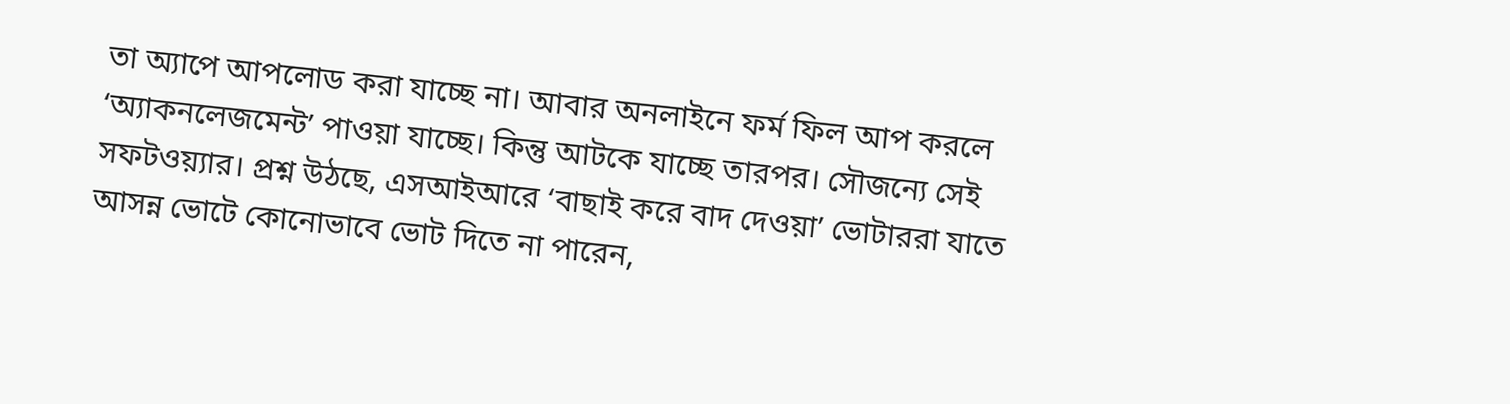তা অ্যাপে আপলোড করা যাচ্ছে না। আবার অনলাইনে ফর্ম ফিল আপ করলে ‘অ্যাকনলেজমেন্ট’ পাওয়া যাচ্ছে। কিন্তু আটকে যাচ্ছে তারপর। সৌজন্যে সেই সফটওয়্যার। প্রশ্ন উঠছে, এসআইআরে ‘বাছাই করে বাদ দেওয়া’ ভোটাররা যাতে আসন্ন ভোটে কোনোভাবে ভোট দিতে না পারেন,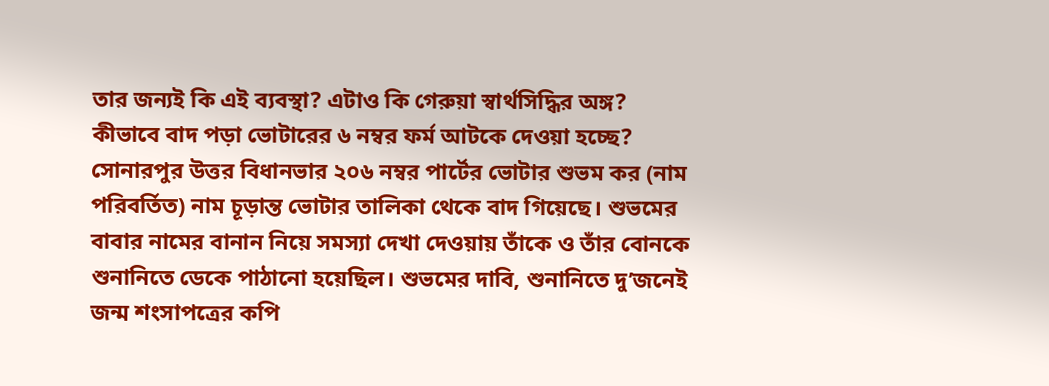তার জন্যই কি এই ব্যবস্থা? এটাও কি গেরুয়া স্বার্থসিদ্ধির অঙ্গ?
কীভাবে বাদ পড়া ভোটারের ৬ নম্বর ফর্ম আটকে দেওয়া হচ্ছে? সোনারপুর উত্তর বিধানভার ২০৬ নম্বর পার্টের ভোটার শুভম কর (নাম পরিবর্তিত) নাম চূড়ান্ত ভোটার তালিকা থেকে বাদ গিয়েছে। শুভমের বাবার নামের বানান নিয়ে সমস্যা দেখা দেওয়ায় তাঁকে ও তাঁর বোনকে শুনানিতে ডেকে পাঠানো হয়েছিল। শুভমের দাবি, শুনানিতে দু’জনেই জন্ম শংসাপত্রের কপি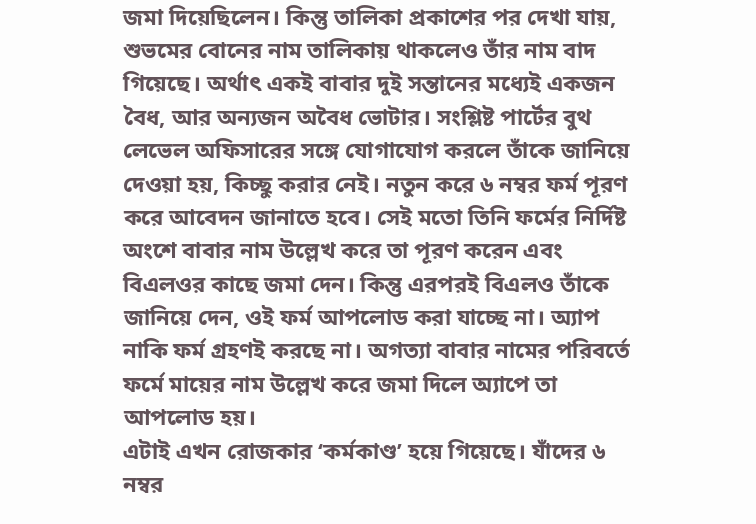জমা দিয়েছিলেন। কিন্তু তালিকা প্রকাশের পর দেখা যায়, শুভমের বোনের নাম তালিকায় থাকলেও তাঁর নাম বাদ গিয়েছে। অর্থাৎ একই বাবার দুই সন্তানের মধ্যেই একজন বৈধ, আর অন্যজন অবৈধ ভোটার। সংশ্লিষ্ট পার্টের বুথ লেভেল অফিসারের সঙ্গে যোগাযোগ করলে তাঁকে জানিয়ে দেওয়া হয়, কিচ্ছু করার নেই। নতুন করে ৬ নম্বর ফর্ম পূরণ করে আবেদন জানাতে হবে। সেই মতো তিনি ফর্মের নির্দিষ্ট অংশে বাবার নাম উল্লেখ করে তা পূরণ করেন এবং বিএলওর কাছে জমা দেন। কিন্তু এরপরই বিএলও তাঁকে জানিয়ে দেন, ওই ফর্ম আপলোড করা যাচ্ছে না। অ্যাপ নাকি ফর্ম গ্রহণই করছে না। অগত্যা বাবার নামের পরিবর্তে ফর্মে মায়ের নাম উল্লেখ করে জমা দিলে অ্যাপে তা আপলোড হয়।
এটাই এখন রোজকার ‘কর্মকাণ্ড’ হয়ে গিয়েছে। যাঁদের ৬ নম্বর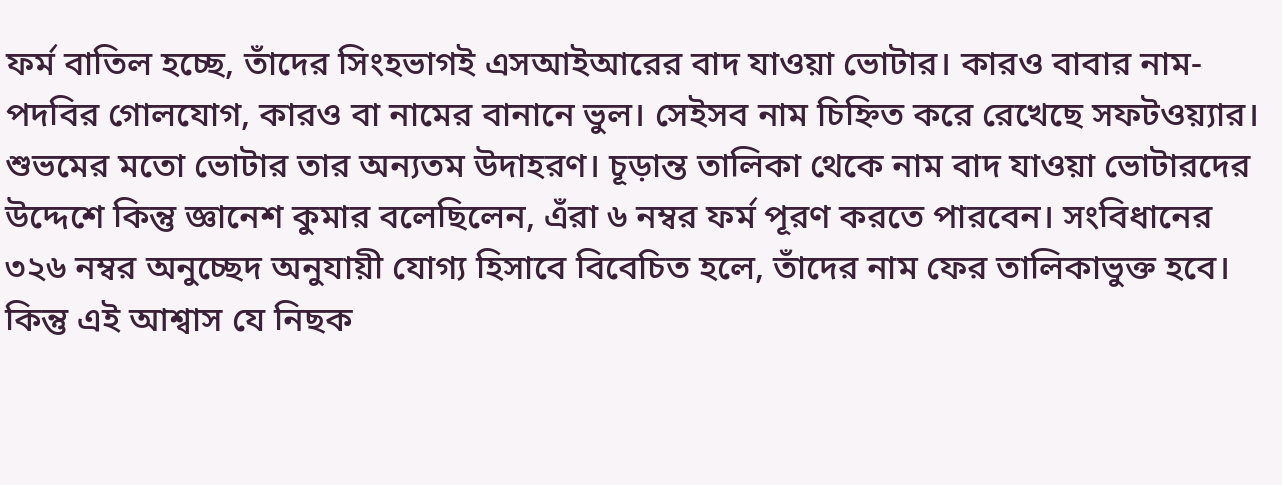ফর্ম বাতিল হচ্ছে, তাঁদের সিংহভাগই এসআইআরের বাদ যাওয়া ভোটার। কারও বাবার নাম-পদবির গোলযোগ, কারও বা নামের বানানে ভুল। সেইসব নাম চিহ্নিত করে রেখেছে সফটওয়্যার। শুভমের মতো ভোটার তার অন্যতম উদাহরণ। চূড়ান্ত তালিকা থেকে নাম বাদ যাওয়া ভোটারদের উদ্দেশে কিন্তু জ্ঞানেশ কুমার বলেছিলেন, এঁরা ৬ নম্বর ফর্ম পূরণ করতে পারবেন। সংবিধানের ৩২৬ নম্বর অনুচ্ছেদ অনুযায়ী যোগ্য হিসাবে বিবেচিত হলে, তাঁদের নাম ফের তালিকাভুক্ত হবে। কিন্তু এই আশ্বাস যে নিছক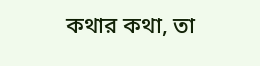কথার কথা, তা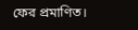ফের প্রমাণিত।